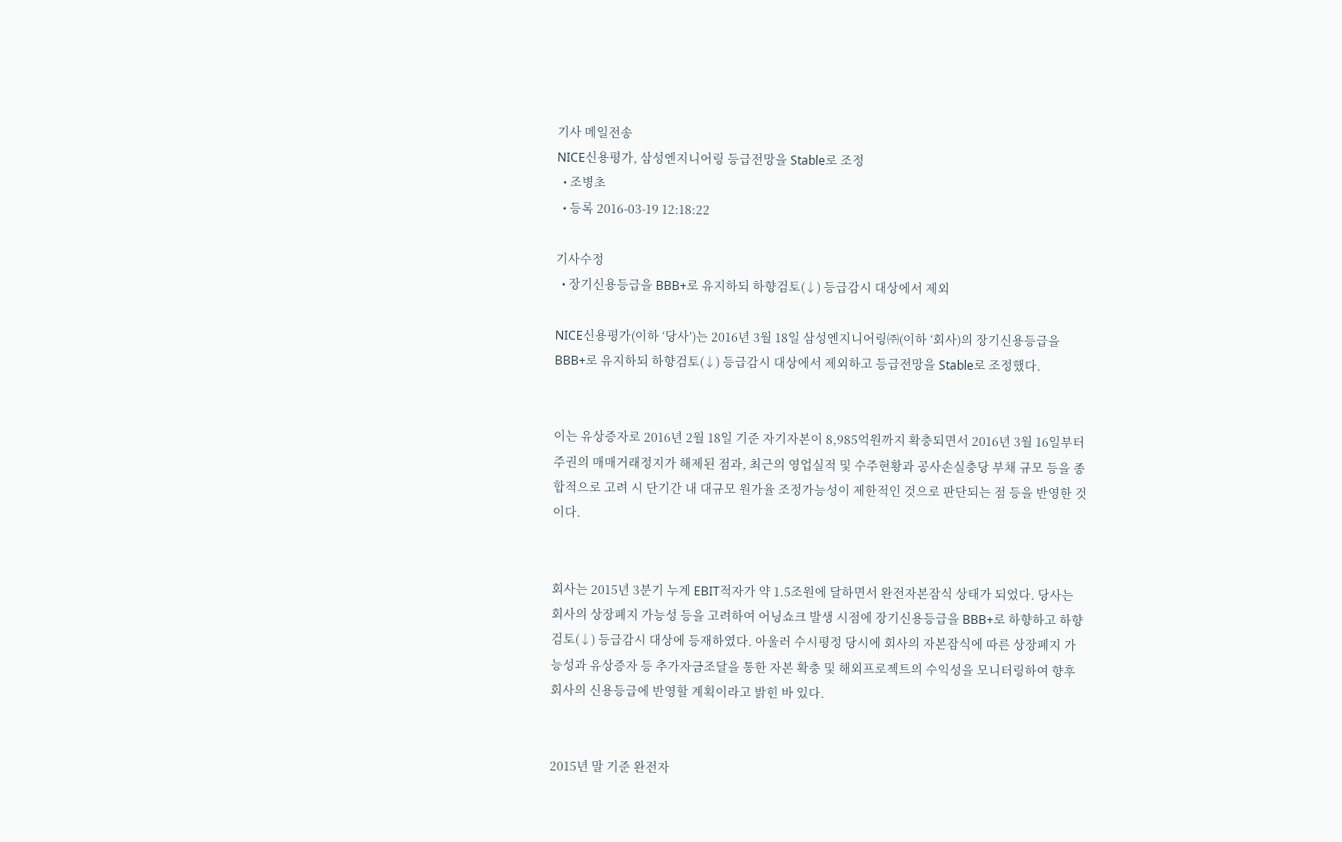기사 메일전송
NICE신용평가, 삼성엔지니어링 등급전망을 Stable로 조정
  • 조병초
  • 등록 2016-03-19 12:18:22

기사수정
  • 장기신용등급을 BBB+로 유지하되 하향검토(↓) 등급감시 대상에서 제외

NICE신용평가(이하 ‘당사’)는 2016년 3월 18일 삼성엔지니어링㈜(이하 ‘회사)의 장기신용등급을 BBB+로 유지하되 하향검토(↓) 등급감시 대상에서 제외하고 등급전망을 Stable로 조정했다.


이는 유상증자로 2016년 2월 18일 기준 자기자본이 8,985억원까지 확충되면서 2016년 3월 16일부터 주권의 매매거래정지가 해제된 점과, 최근의 영업실적 및 수주현황과 공사손실충당 부채 규모 등을 종합적으로 고려 시 단기간 내 대규모 원가율 조정가능성이 제한적인 것으로 판단되는 점 등을 반영한 것이다.


회사는 2015년 3분기 누계 EBIT적자가 약 1.5조원에 달하면서 완전자본잠식 상태가 되었다. 당사는 회사의 상장폐지 가능성 등을 고려하여 어닝쇼크 발생 시점에 장기신용등급을 BBB+로 하향하고 하향검토(↓) 등급감시 대상에 등재하였다. 아울러 수시평정 당시에 회사의 자본잠식에 따른 상장폐지 가능성과 유상증자 등 추가자금조달을 통한 자본 확충 및 해외프로젝트의 수익성을 모니터링하여 향후 회사의 신용등급에 반영할 계획이라고 밝힌 바 있다.


2015년 말 기준 완전자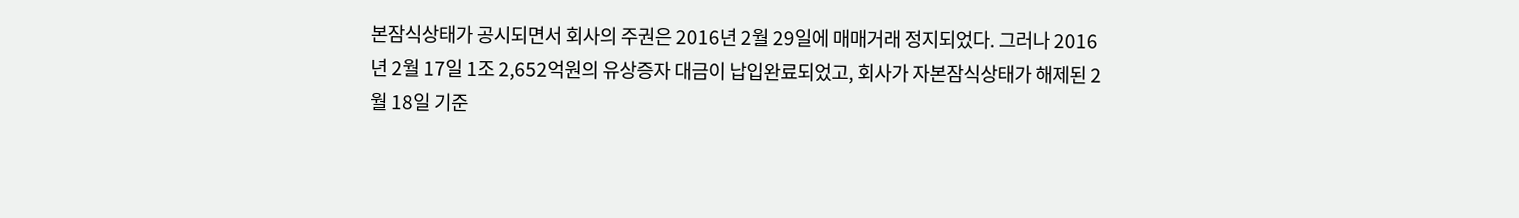본잠식상태가 공시되면서 회사의 주권은 2016년 2월 29일에 매매거래 정지되었다. 그러나 2016년 2월 17일 1조 2,652억원의 유상증자 대금이 납입완료되었고, 회사가 자본잠식상태가 해제된 2월 18일 기준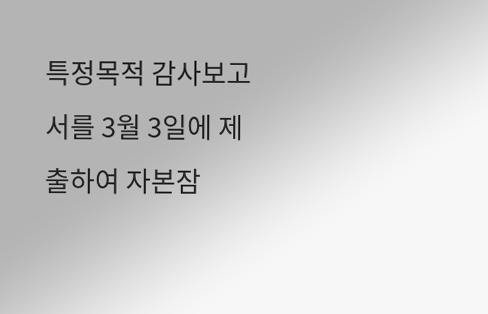특정목적 감사보고서를 3월 3일에 제출하여 자본잠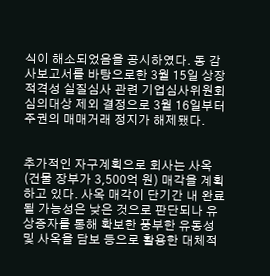식이 해소되었음을 공시하였다. 동 감사보고서를 바탕으로한 3월 15일 상장적격성 실질심사 관련 기업심사위원회 심의대상 제외 결정으로 3월 16일부터 주권의 매매거래 정지가 해제됐다.


추가적인 자구계획으로 회사는 사옥(건물 장부가 3,500억 원) 매각을 계획하고 있다. 사옥 매각이 단기간 내 완료될 가능성은 낮은 것으로 판단되나 유상증자를 통해 확보한 풍부한 유동성 및 사옥을 담보 등으로 활용한 대체적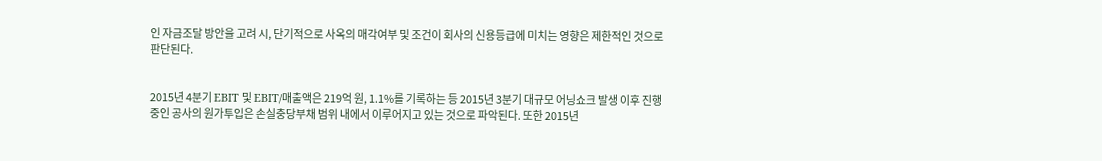인 자금조달 방안을 고려 시, 단기적으로 사옥의 매각여부 및 조건이 회사의 신용등급에 미치는 영향은 제한적인 것으로 판단된다.


2015년 4분기 EBIT 및 EBIT/매출액은 219억 원, 1.1%를 기록하는 등 2015년 3분기 대규모 어닝쇼크 발생 이후 진행 중인 공사의 원가투입은 손실충당부채 범위 내에서 이루어지고 있는 것으로 파악된다. 또한 2015년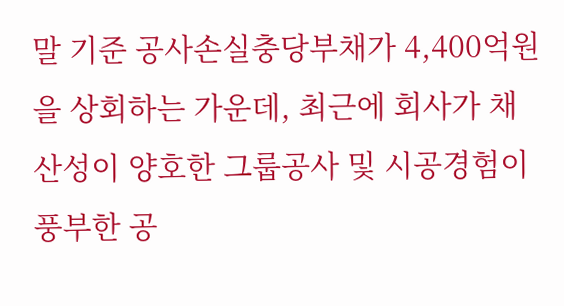말 기준 공사손실충당부채가 4,400억원을 상회하는 가운데, 최근에 회사가 채산성이 양호한 그룹공사 및 시공경험이 풍부한 공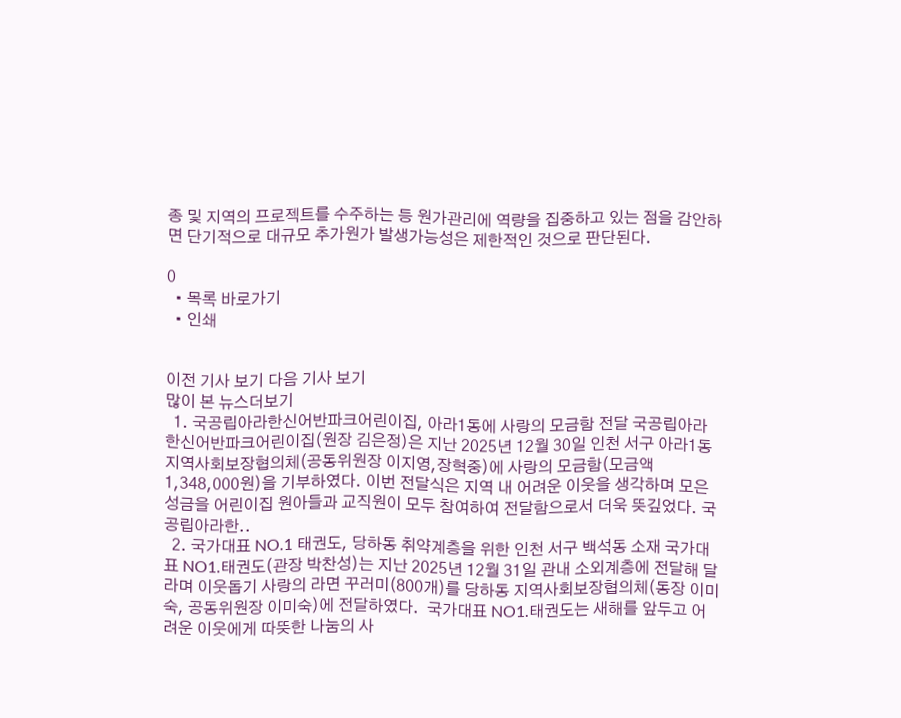종 및 지역의 프로젝트를 수주하는 등 원가관리에 역량을 집중하고 있는 점을 감안하면 단기적으로 대규모 추가원가 발생가능성은 제한적인 것으로 판단된다.

0
  • 목록 바로가기
  • 인쇄


이전 기사 보기 다음 기사 보기
많이 본 뉴스더보기
  1. 국공립아라한신어반파크어린이집, 아라1동에 사랑의 모금함 전달 국공립아라한신어반파크어린이집(원장 김은정)은 지난 2025년 12월 30일 인천 서구 아라1동지역사회보장협의체(공동위원장 이지영,장혁중)에 사랑의 모금함(모금액 1,348,000원)을 기부하였다. 이번 전달식은 지역 내 어려운 이웃을 생각하며 모은 성금을 어린이집 원아들과 교직원이 모두 참여하여 전달함으로서 더욱 뜻깊었다. 국공립아라한..
  2. 국가대표 NO.1 태권도, 당하동 취약계층을 위한 인천 서구 백석동 소재 국가대표 NO1.태권도(관장 박찬성)는 지난 2025년 12월 31일 관내 소외계층에 전달해 달라며 이웃돕기 사랑의 라면 꾸러미(800개)를 당하동 지역사회보장협의체(동장 이미숙, 공동위원장 이미숙)에 전달하였다.  국가대표 NO1.태권도는 새해를 앞두고 어려운 이웃에게 따뜻한 나눔의 사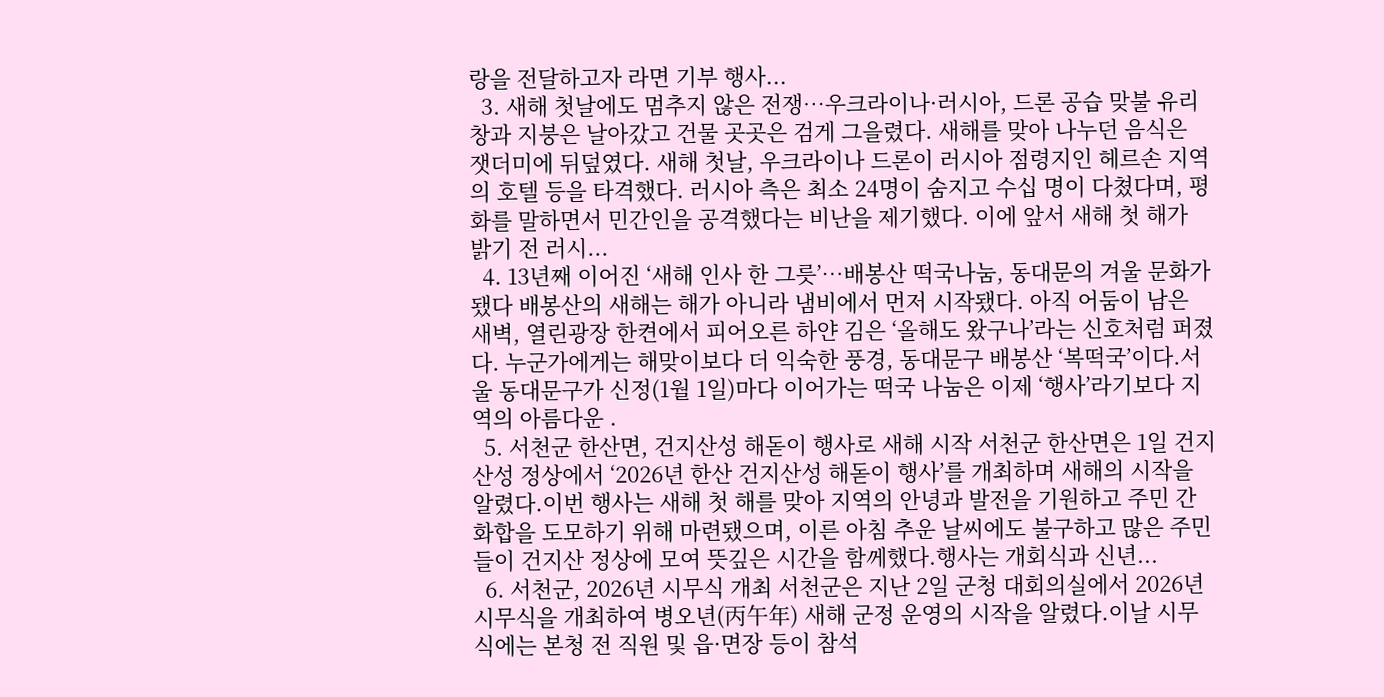랑을 전달하고자 라면 기부 행사...
  3. 새해 첫날에도 멈추지 않은 전쟁…우크라이나·러시아, 드론 공습 맞불 유리창과 지붕은 날아갔고 건물 곳곳은 검게 그을렸다. 새해를 맞아 나누던 음식은 잿더미에 뒤덮였다. 새해 첫날, 우크라이나 드론이 러시아 점령지인 헤르손 지역의 호텔 등을 타격했다. 러시아 측은 최소 24명이 숨지고 수십 명이 다쳤다며, 평화를 말하면서 민간인을 공격했다는 비난을 제기했다. 이에 앞서 새해 첫 해가 밝기 전 러시...
  4. 13년째 이어진 ‘새해 인사 한 그릇’…배봉산 떡국나눔, 동대문의 겨울 문화가 됐다 배봉산의 새해는 해가 아니라 냄비에서 먼저 시작됐다. 아직 어둠이 남은 새벽, 열린광장 한켠에서 피어오른 하얀 김은 ‘올해도 왔구나’라는 신호처럼 퍼졌다. 누군가에게는 해맞이보다 더 익숙한 풍경, 동대문구 배봉산 ‘복떡국’이다.서울 동대문구가 신정(1월 1일)마다 이어가는 떡국 나눔은 이제 ‘행사’라기보다 지역의 아름다운 .
  5. 서천군 한산면, 건지산성 해돋이 행사로 새해 시작 서천군 한산면은 1일 건지산성 정상에서 ‘2026년 한산 건지산성 해돋이 행사’를 개최하며 새해의 시작을 알렸다.이번 행사는 새해 첫 해를 맞아 지역의 안녕과 발전을 기원하고 주민 간 화합을 도모하기 위해 마련됐으며, 이른 아침 추운 날씨에도 불구하고 많은 주민들이 건지산 정상에 모여 뜻깊은 시간을 함께했다.행사는 개회식과 신년...
  6. 서천군, 2026년 시무식 개최 서천군은 지난 2일 군청 대회의실에서 2026년 시무식을 개최하여 병오년(丙午年) 새해 군정 운영의 시작을 알렸다.이날 시무식에는 본청 전 직원 및 읍·면장 등이 참석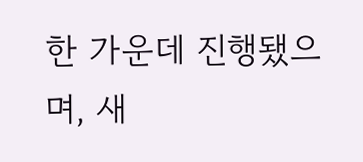한 가운데 진행됐으며, 새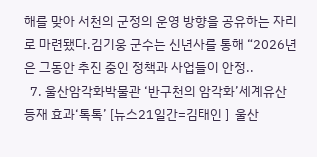해를 맞아 서천의 군정의 운영 방향을 공유하는 자리로 마련됐다.김기웅 군수는 신년사를 통해 “2026년은 그동안 추진 중인 정책과 사업들이 안정..
  7. 울산암각화박물관 ‘반구천의 암각화’세계유산 등재 효과‘톡톡’ [뉴스21일간=김태인 ]  울산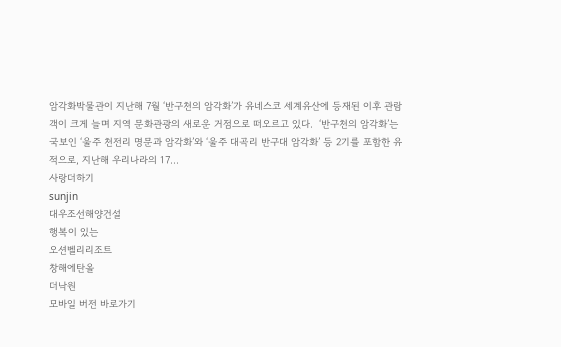암각화박물관이 지난해 7월 ‘반구천의 암각화’가 유네스코 세계유산에 등재된 이후 관람객이 크게 늘며 지역 문화관광의 새로운 거점으로 떠오르고 있다.  ‘반구천의 암각화’는 국보인 ‘울주 천전리 명문과 암각화’와 ‘울주 대곡리 반구대 암각화’ 등 2기를 포함한 유적으로, 지난해 우리나라의 17...
사랑더하기
sunjin
대우조선해양건설
행복이 있는
오션벨리리조트
창해에탄올
더낙원
모바일 버전 바로가기